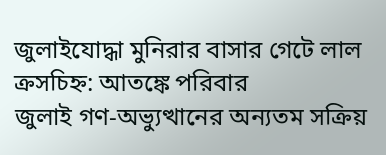জুলাইযোদ্ধা মুনিরার বাসার গেটে লাল ক্রসচিহ্ন: আতঙ্কে পরিবার
জুলাই গণ-অভ্যুত্থানের অন্যতম সক্রিয়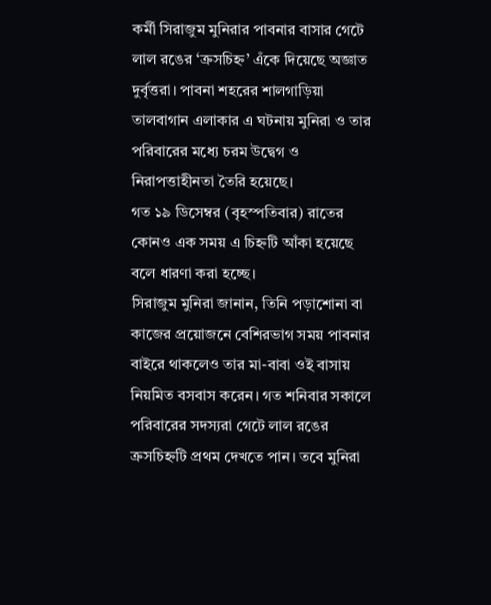কর্মী সিরাজুম মুনিরার পাবনার বাসার গেটে লাল রঙের ‘ক্রসচিহ্ন’ এঁকে দিয়েছে অজ্ঞাত দুর্বৃত্তরা। পাবনা শহরের শালগাড়িয়া তালবাগান এলাকার এ ঘটনায় মুনিরা ও তার পরিবারের মধ্যে চরম উদ্বেগ ও নিরাপত্তাহীনতা তৈরি হয়েছে।
গত ১৯ ডিসেম্বর (বৃহস্পতিবার) রাতের কোনও এক সময় এ চিহ্নটি আঁকা হয়েছে বলে ধারণা করা হচ্ছে।
সিরাজুম মুনিরা জানান, তিনি পড়াশোনা বা কাজের প্রয়োজনে বেশিরভাগ সময় পাবনার বাইরে থাকলেও তার মা-বাবা ওই বাসায় নিয়মিত বসবাস করেন। গত শনিবার সকালে পরিবারের সদস্যরা গেটে লাল রঙের ক্রসচিহ্নটি প্রথম দেখতে পান। তবে মুনিরা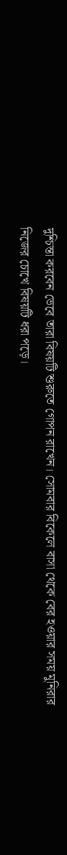দুশ্চিন্তা করবেন ভেবে তারা বিষয়টি শুরুতে গোপন রাখেন। সোমবার বিকেলে বাসা থেকে বের হওয়ার সময় মুনিরার নিজের চোখে বিষয়টি ধরা পড়ে।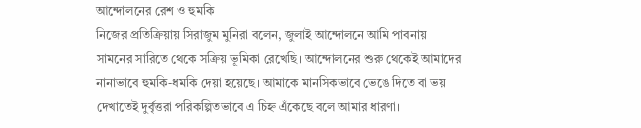আন্দোলনের রেশ ও হুমকি
নিজের প্রতিক্রিয়ায় সিরাজুম মুনিরা বলেন, জুলাই আন্দোলনে আমি পাবনায় সামনের সারিতে থেকে সক্রিয় ভূমিকা রেখেছি। আন্দোলনের শুরু থেকেই আমাদের নানাভাবে হুমকি-ধমকি দেয়া হয়েছে। আমাকে মানসিকভাবে ভেঙে দিতে বা ভয় দেখাতেই দুর্বৃত্তরা পরিকল্পিতভাবে এ চিহ্ন এঁকেছে বলে আমার ধারণা।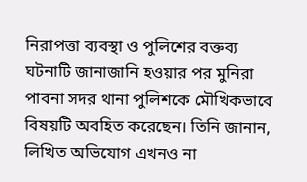নিরাপত্তা ব্যবস্থা ও পুলিশের বক্তব্য
ঘটনাটি জানাজানি হওয়ার পর মুনিরা পাবনা সদর থানা পুলিশকে মৌখিকভাবে বিষয়টি অবহিত করেছেন। তিনি জানান, লিখিত অভিযোগ এখনও না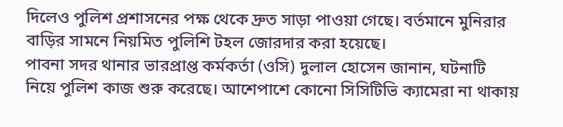দিলেও পুলিশ প্রশাসনের পক্ষ থেকে দ্রুত সাড়া পাওয়া গেছে। বর্তমানে মুনিরার বাড়ির সামনে নিয়মিত পুলিশি টহল জোরদার করা হয়েছে।
পাবনা সদর থানার ভারপ্রাপ্ত কর্মকর্তা (ওসি) দুলাল হোসেন জানান, ঘটনাটি নিয়ে পুলিশ কাজ শুরু করেছে। আশেপাশে কোনো সিসিটিভি ক্যামেরা না থাকায়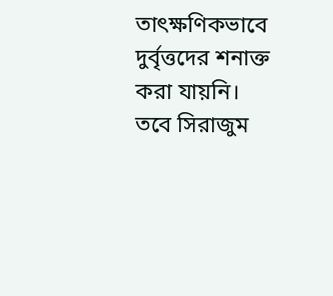তাৎক্ষণিকভাবে দুর্বৃত্তদের শনাক্ত করা যায়নি। তবে সিরাজুম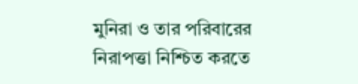মুনিরা ও তার পরিবারের নিরাপত্তা নিশ্চিত করতে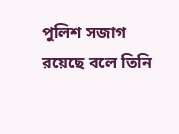পুলিশ সজাগ রয়েছে বলে তিনি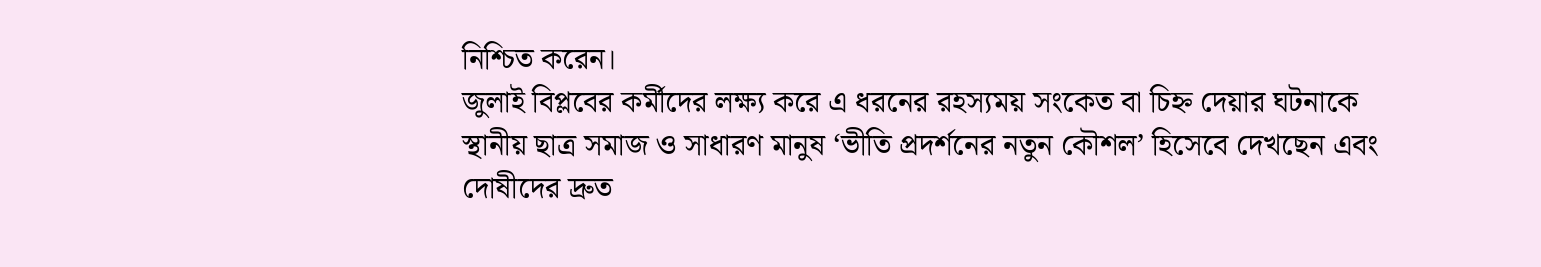নিশ্চিত করেন।
জুলাই বিপ্লবের কর্মীদের লক্ষ্য করে এ ধরনের রহস্যময় সংকেত বা চিহ্ন দেয়ার ঘটনাকে স্থানীয় ছাত্র সমাজ ও সাধারণ মানুষ ‘ভীতি প্রদর্শনের নতুন কৌশল’ হিসেবে দেখছেন এবং দোষীদের দ্রুত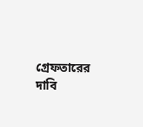গ্রেফতারের দাবি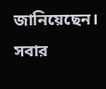জানিয়েছেন।
সবার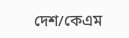দেশ/কেএম